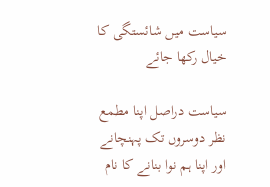سیاست میں شائستگی کا خیال رکھا جائے

سیاست دراصل اپنا مطمع نظر دوسروں تک پہنچانے اور اپنا ہم نوا بنانے کا نام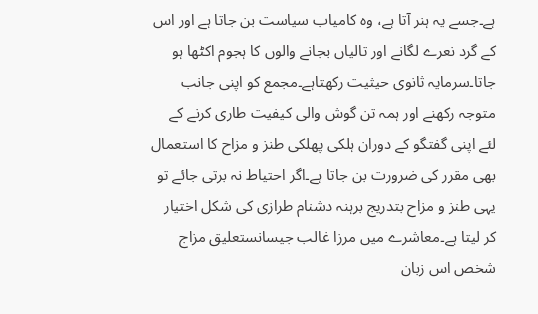ہے۔جسے یہ ہنر آتا ہے، وہ کامیاب سیاست بن جاتا ہے اور اس کے گرد نعرے لگانے اور تالیاں بجانے والوں کا ہجوم اکٹھا ہو جاتا۔سرمایہ ثانوی حیثیت رکھتاہے۔مجمع کو اپنی جانب متوجہ رکھنے اور ہمہ تن گوش والی کیفیت طاری کرنے کے لئے اپنی گفتگو کے دوران ہلکی پھلکی طنز و مزاح کا استعمال بھی مقرر کی ضرورت بن جاتا ہے۔اگر احتیاط نہ برتی جائے تو یہی طنز و مزاح بتدریج برہنہ دشنام طرازی کی شکل اختیار کر لیتا ہے۔معاشرے میں مرزا غالب جیسانستعلیق مزاج شخص اس زبان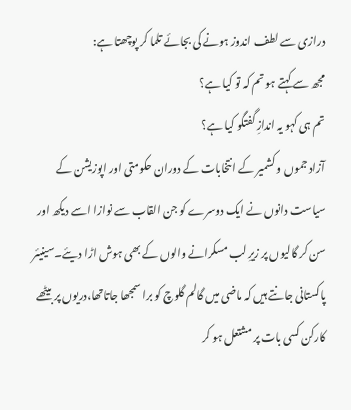درازی سے لطف اندوز ہونے کی بجائے تلما کر پوچھتا ہے:
مجھ سے کہتے ہو تم کہ تو کیا ہے؟
تم ہی کہو یہ اندازِ گفتگو کیا ہے؟
آزاد جموں و کشمیر کے انتخابات کے دوران حکومتی اور اپوزیشن کے سیاست دانوں نے ایک دوسرے کو جن القاب سے نوازا اسے دیکھ اور سن کر گالیوں پر زیرِ لب مسکرانے والوں کے بھی ہوش اڑا دیئے۔سینیئر پاکستانی جانتے ہیں کہ ماضی میں گالم گلوچ کو برا سمجھا جاتاتھا،دریوں پر بیٹھے کارکن کسی بات پر مشتعل ہو کر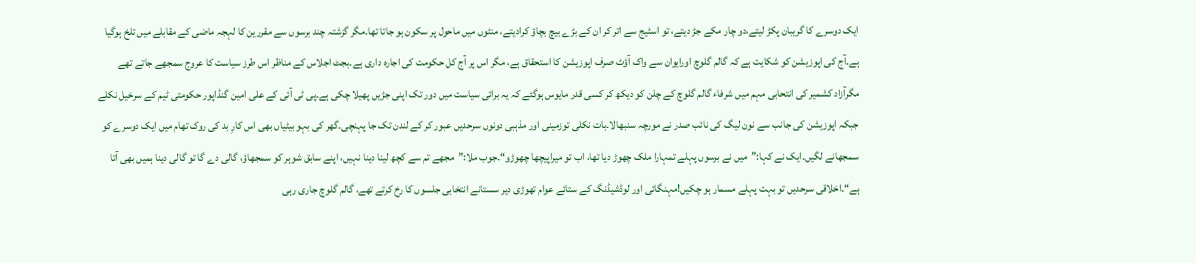ایک دوسرے کا گریبان پکڑ لیتے،دو چار مکے جڑ دیتے، تو اسٹیج سے اتر کر ان کے بڑے بیچ بچاؤ کرادیتے، منٹوں میں ماحول پر سکون ہو جاتا تھا۔مگر گزشتہ چند برسوں سے مقررین کا لہجہ ماضی کے مقابلے میں تلخ ہوگیا ہے۔آج کی اپوزیشن کو شکایت ہے کہ گالم گلوچ اورایوان سے واک آؤٹ صرف اپوزیشن کا استحقاق ہے، مگر اس پر آج کل حکومت کی اجارہ داری ہے۔بجٹ اجلاس کے مناظر اس طرز سیاست کا عروج سمجھے جاتے تھے مگرآزاد کشمیر کی انتحابی مہم میں شرفاء گالم گلوچ کے چلن کو دیکھ کر کسی قدر مایوس ہوگئے کہ یہ برائی سیاست میں دور تک اپنی جڑیں پھیلا چکی ہے۔پی ٹی آئی کے علی امین گنڈاپور حکومتی ٹیم کے سرخیل نکلے جبکہ اپوزیشن کی جانب سے نون لیگ کی نائب صدر نے مورچہ سنبھالا۔بات نکلی توزمینی اور مذہبی دونوں سرحدیں عبور کر کے لندن تک جا پہنچی۔گھر کی بہو بیٹیاں بھی اس کارِ بد کی روک تھام میں ایک دوسرے کو سمجھانے لگیں۔ایک نے کہا:”میں نے برسوں پہلے تمہارا ملک چھوڑ دیا تھا، اب تو میراپیچھا چھوڑو“۔جوب ملا:”مجھے تم سے کچھ لینا دینا نہیں، اپنے سابق شوہر کو سمجھاؤ، گالی دے گا تو گالی دینا ہمیں بھی آتا ہے“۔اخلاقی سرحدیں تو بہت پہلے مسمار ہو چکیں!مہنگائی اور لوڈشیڈنگ کے ستائے عوام تھوڑی دیر سستانے انتخابی جلسوں کا رخ کرتے تھے، گالم گلوچ جاری رہی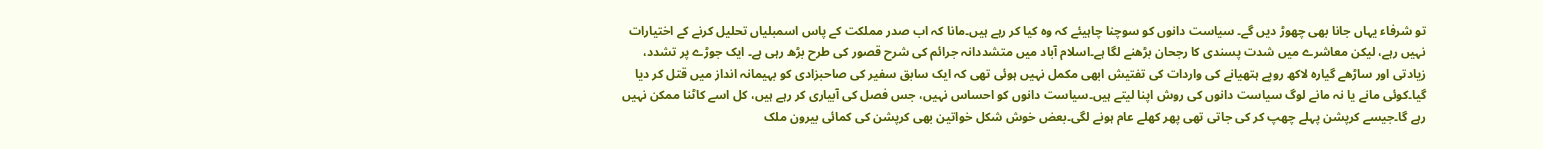تو شرفاء یہاں جانا بھی چھوڑ دیں گے۔ سیاست دانوں کو سوچنا چاہیئے کہ وہ کیا کر رہے ہیں۔مانا کہ اب صدر مملکت کے پاس اسمبلیاں تحلیل کرنے کے اختیارات نہیں رہے، لیکن معاشرے میں شدت پسندی کا رجحان بڑھنے لگا ہے۔اسلام آباد میں متشددانہ جرائم کی شرح قصور کی طرح بڑھ رہی ہے۔ ایک جوڑے پر تشدد، زیادتی اور ساڑھے گیارہ لاکھ روپے ہتھیانے کی واردات کی تفتیش ابھی مکمل نہیں ہوئی تھی کہ ایک سابق سفیر کی صاحبزادی کو بہیمانہ انداز میں قتل کر دیا گیا۔کوئی مانے یا نہ مانے لوگ سیاست دانوں کی روش اپنا لیتے ہیں۔سیاست دانوں کو احساس نہیں، جس فصل کی آبیاری کر رہے ہیں، کل اسے کاٹنا ممکن نہیں رہے گا۔جیسے کرپشن پہلے چھپ کر کی جاتی تھی پھر کھلے عام ہونے لگی۔بعض خوش شکل خواتین بھی کرپشن کی کمائی بیرون ملک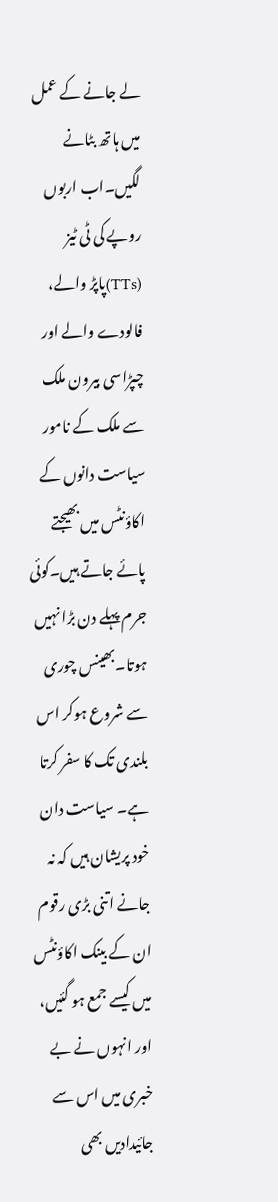لے جانے کے عمل میں ہاتھ بٹانے لگیں۔اب اربوں روپے کی ٹی ٹیز (TTs)پاپڑ والے، فالودے والے اور چپڑاسی بیرون ملک سے ملک کے نامور سیاست دانوں کے اکاؤنٹس میں بھیجتے پائے جاتے ہیں۔کوئی جرم پہلے دن بڑا نہیں ہوتا۔بھینس چوری سے شروع ہوکر اس بلندی تک کا سفر کرتا ہے۔ سیاست دان خود پریشان ہیں کہ نہ جانے اتنی بڑی رقوم ان کے بینک اکاؤنٹس میں کیسے جمع ہو گئیں، اور انہوں نے بے خبری میں اس سے جائیدادیں بھی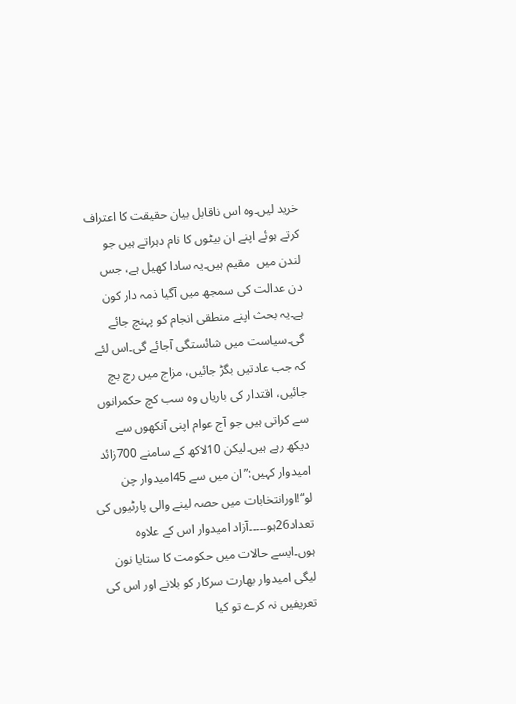خرید لیں۔وہ اس ناقابل بیان حقیقت کا اعتراف کرتے ہوئے اپنے ان بیٹوں کا نام دہراتے ہیں جو لندن میں  مقیم ہیں۔یہ سادا کھیل ہے، جس دن عدالت کی سمجھ میں آگیا ذمہ دار کون ہے۔یہ بحث اپنے منطقی انجام کو پہنچ جائے گی۔سیاست میں شائستگی آجائے گی۔اس لئے کہ جب عادتیں بگڑ جائیں، مزاج میں رچ بچ جائیں، اقتدار کی باریاں وہ سب کچ حکمرانوں سے کراتی ہیں جو آج عوام اپنی آنکھوں سے دیکھ رہے ہیں۔لیکن 10لاکھ کے سامنے 700زائد امیدوار کہیں:”ان میں سے 45امیدوار چن لو“!اورانتخابات میں حصہ لینے والی پارٹیوں کی تعداد26ہو۔۔۔۔۔آزاد امیدوار اس کے علاوہ ہوں۔ایسے حالات میں حکومت کا ستایا نون لیگی امیدوار بھارت سرکار کو بلانے اور اس کی تعریفیں نہ کرے تو کیا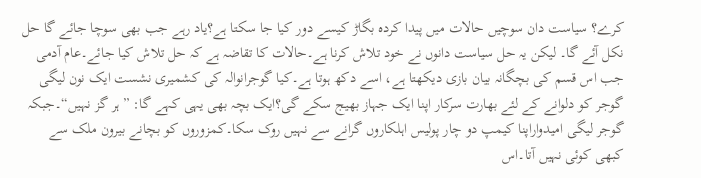کرے؟ سیاست دان سوچیں حالات میں پیدا کردہ بگاڑ کیسے دور کیا جا سکتا ہے؟یاد رہے جب بھی سوچا جائے گا حل نکل آئے گا۔ لیکن یہ حل سیاست دانوں نے خود تلاش کرنا ہے۔حالات کا تقاضہ ہے کہ حل تلاش کیا جائے۔عام آدمی جب اس قسم کی بچگانہ بیان بازی دیکھتا ہے، اسے دکھ ہوتا ہے۔کیا گوجرانوالہ کی کشمیری نشست ایک نون لیگی گوجر کو دلوانے کے لئے بھارت سرکار اپنا ایک جہاز بھیج سکے گی؟ایک بچہ بھی یہی کہے گا: ”ہر گز نہیں“۔جبکہ گوجر لیگی امیدواراپنا کیمپ دو چار پولیس اہلکاروں گرانے سے نہیں روک سکا۔کمزوروں کو بچانے بیرون ملک سے کبھی کوئی نہیں آتا۔اس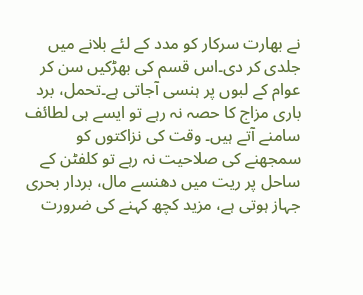نے بھارت سرکار کو مدد کے لئے بلانے میں جلدی کر دی۔اس قسم کی بھڑکیں سن کر عوام کے لبوں پر ہنسی آجاتی ہے۔تحمل، برد باری مزاج کا حصہ نہ رہے تو ایسے ہی لطائف سامنے آتے ہیں۔ وقت کی نزاکتوں کو سمجھنے کی صلاحیت نہ رہے تو کلفٹن کے ساحل پر ریت میں دھنسے مال، بردار بحری جہاز ہوتی ہے، مزید کچھ کہنے کی ضرورت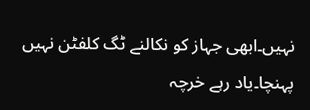نہیں۔ابھی جہاز کو نکالنے ٹگ کلفٹن نہیں پہنچا۔یاد رہے خرچہ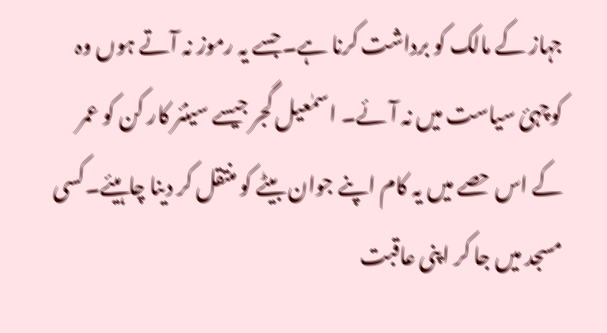جہاز کے مالک کو برداشت کرنا ہے۔جسے یہ رموز نہ آتے ہوں وہ کوچہئ سیاست میں نہ آئے۔ اسمٰعیل گجر جیسے سینئر کار کن کو عمر کے اس حصے میں یہ کام اپنے جوان بیٹے کو منتقل کر دینا چاہیئے۔کسی مسجد میں جا کر اپنی عاقبت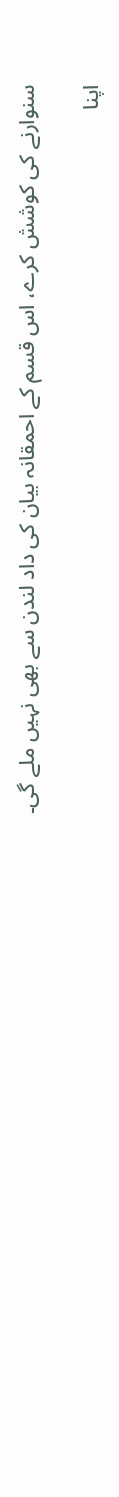سنوارنے کی کوشش کرے، اس قسم کے احمقانہ بیان کی داد لندن سے بھی نہیں ملے گی۔

اپنا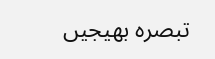تبصرہ بھیجیں